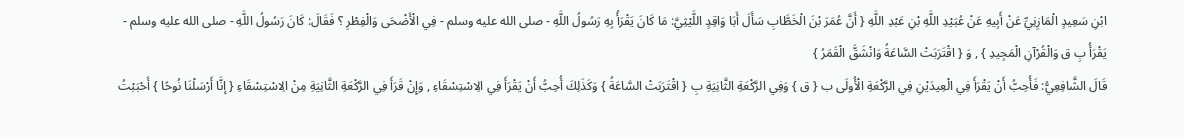ابْنِ سَعِيدٍ الْمَازِنِيِّ عَنْ أَبِيهِ عَنْ عُبَيْدِ اللَّهِ بْنِ عَبْدِ اللَّهِ { أَنَّ عُمَرَ بْنَ الْخَطَّابِ سَأَلَ أَبَا وَاقِدٍ اللَّيْثِيَّ: مَا كَانَ يَقْرَأُ بِهِ رَسُولُ اللَّهِ - صلى الله عليه وسلم - فِي الْأَضْحَى وَالْفِطْرِ ؟ فَقَالَ: كَانَ رَسُولُ اللَّهِ - صلى الله عليه وسلم - يَقْرَأُ بِ ق وَالْقُرْآنِ الْمَجِيدِ } , وَ { اقْتَرَبَتْ السَّاعَةُ وَانْشَقَّ الْقَمَرُ }
قَالَ الشَّافِعِيُّ: فَأُحِبُّ أَنْ يَقْرَأَ فِي الْعِيدَيْنِ فِي الرَّكْعَةِ الْأُولَى ب { ق } وَفِي الرَّكْعَةِ الثَّانِيَةِ بِ { اقْتَرَبَتْ السَّاعَةُ } وَكَذَلِكَ أُحِبُّ أَنْ يَقْرَأَ فِي الِاسْتِسْقَاءِ , وَإِنْ قَرَأَ فِي الرَّكْعَةِ الثَّانِيَةِ مِنْ الِاسْتِسْقَاءِ { إنَّا أَرْسَلْنَا نُوحًا } أَحْبَبْتُ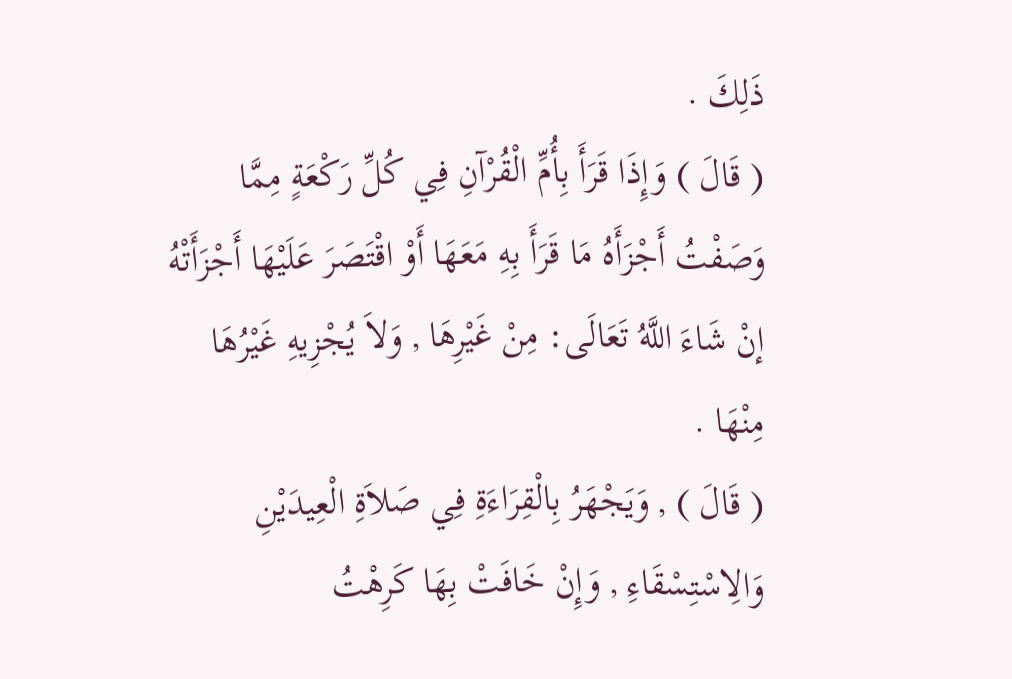ذَلِكَ .
( قَالَ ) وَإِذَا قَرَأَ بِأُمِّ الْقُرْآنِ فِي كُلِّ رَكْعَةٍ مِمَّا وَصَفْتُ أَجْزَأَهُ مَا قَرَأَ بِهِ مَعَهَا أَوْ اقْتَصَرَ عَلَيْهَا أَجْزَأَتْهُ إنْ شَاءَ اللَّهُ تَعَالَى: مِنْ غَيْرِهَا , وَلاَ يُجْزِيهِ غَيْرُهَا مِنْهَا .
( قَالَ ) , وَيَجْهَرُ بِالْقِرَاءَةِ فِي صَلاَةِ الْعِيدَيْنِ وَالِاسْتِسْقَاءِ , وَإِنْ خَافَتْ بِهَا كَرِهْتُ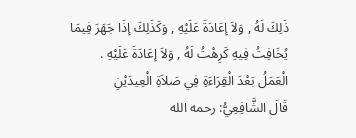ذَلِكَ لَهُ , وَلاَ إعَادَةَ عَلَيْهِ , وَكَذَلِكَ إذَا جَهَرَ فِيمَا يُخَافِتُ فِيهِ كَرِهْتُ لَهُ , وَلاَ إعَادَةَ عَلَيْهِ .
الْعَمَلُ بَعْدَ الْقِرَاءَةِ فِي صَلاَةِ الْعِيدَيْنِ
قَالَ الشَّافِعِيُّ: رحمه الله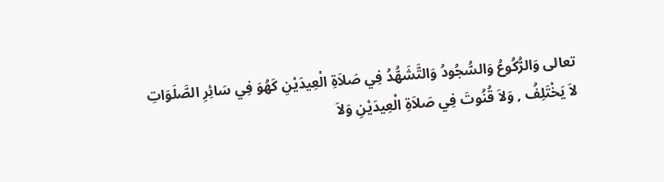تعالى وَالرُّكُوعُ وَالسُّجُودُ وَالتَّشَهُّدُ فِي صَلاَةِ الْعِيدَيْنِ كَهُوَ فِي سَائِرِ الصَّلَوَاتِ لاَ يَخْتَلِفُ , وَلاَ قُنُوتَ فِي صَلاَةِ الْعِيدَيْنِ وَلاَ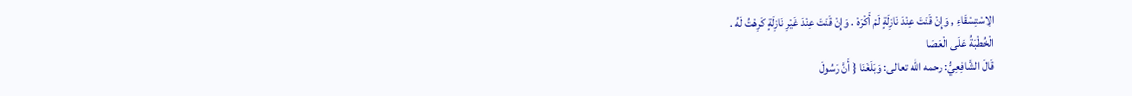الِاسْتِسْقَاءِ , وَإِنْ قَنَتَ عِنْدَ نَازِلَةٍ لَمْ أَكْرَهْ . وَإِنْ قَنَتَ عِنْدَ غَيْرِ نَازِلَةٍ كَرِهْتُ لَهُ .
الْخُطْبَةُ عَلَى الْعَصَا
قَالَ الشَّافِعِيُّ: رحمه الله تعالى: وَبَلَغَنَا { أَنَّ رَسُولَ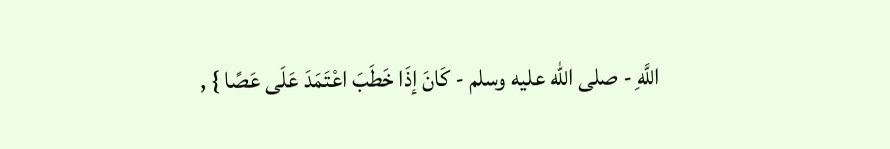اللَّهِ - صلى الله عليه وسلم - كَانَ إذَا خَطَبَ اعْتَمَدَ عَلَى عَصًا } ,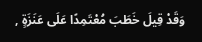وَقَدْ قِيلَ خَطَبَ مُعْتَمِدًا عَلَى عَنَزَةٍ ,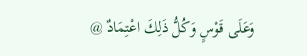وَعَلَى قَوْسٍ وَكُلُّ ذَلِكَ اعْتِمَادٌ @